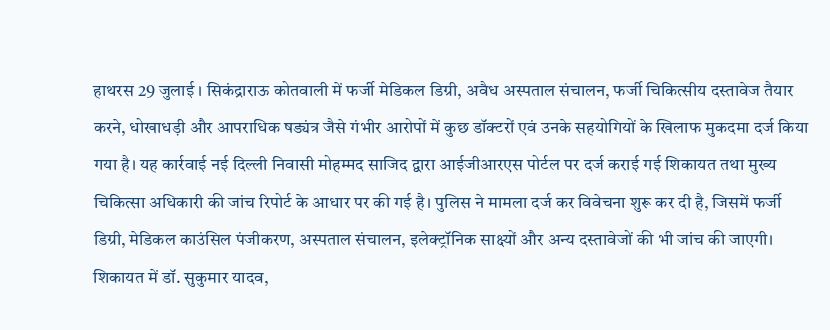हाथरस 29 जुलाई । सिकंद्राराऊ कोतवाली में फर्जी मेडिकल डिग्री, अवैध अस्पताल संचालन, फर्जी चिकित्सीय दस्तावेज तैयार करने, धोखाधड़ी और आपराधिक षड्यंत्र जैसे गंभीर आरोपों में कुछ डॉक्टरों एवं उनके सहयोगियों के खिलाफ मुकदमा दर्ज किया गया है। यह कार्रवाई नई दिल्ली निवासी मोहम्मद साजिद द्वारा आईजीआरएस पोर्टल पर दर्ज कराई गई शिकायत तथा मुख्य चिकित्सा अधिकारी की जांच रिपोर्ट के आधार पर की गई है। पुलिस ने मामला दर्ज कर विवेचना शुरू कर दी है, जिसमें फर्जी डिग्री, मेडिकल काउंसिल पंजीकरण, अस्पताल संचालन, इलेक्ट्रॉनिक साक्ष्यों और अन्य दस्तावेजों की भी जांच की जाएगी।
शिकायत में डॉ. सुकुमार यादव,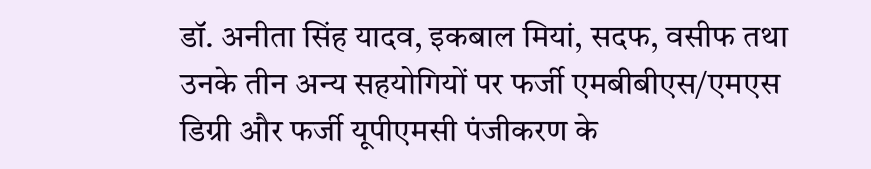डॉ. अनीता सिंह यादव, इकबाल मियां, सदफ, वसीफ तथा उनके तीन अन्य सहयोगियों पर फर्जी एमबीबीएस/एमएस डिग्री और फर्जी यूपीएमसी पंजीकरण के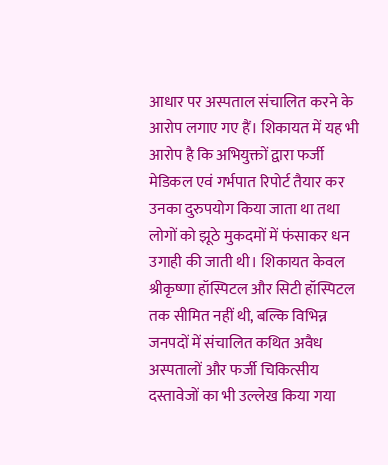आधार पर अस्पताल संचालित करने के आरोप लगाए गए हैं। शिकायत में यह भी आरोप है कि अभियुक्तों द्वारा फर्जी मेडिकल एवं गर्भपात रिपोर्ट तैयार कर उनका दुरुपयोग किया जाता था तथा लोगों को झूठे मुकदमों में फंसाकर धन उगाही की जाती थी। शिकायत केवल श्रीकृष्णा हॉस्पिटल और सिटी हॉस्पिटल तक सीमित नहीं थी, बल्कि विभिन्न जनपदों में संचालित कथित अवैध अस्पतालों और फर्जी चिकित्सीय दस्तावेजों का भी उल्लेख किया गया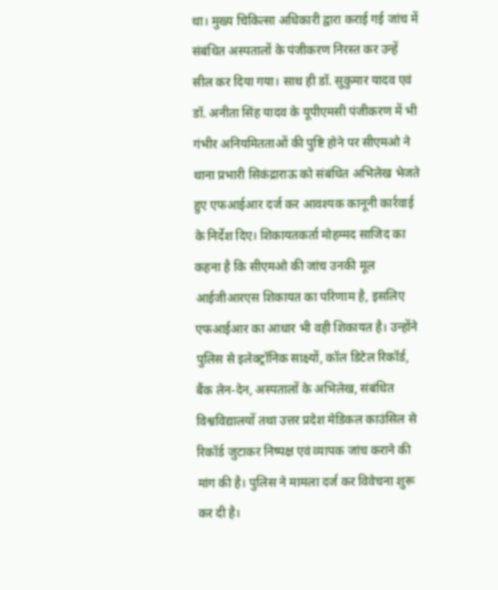था। मुख्य चिकित्सा अधिकारी द्वारा कराई गई जांच में संबंधित अस्पतालों के पंजीकरण निरस्त कर उन्हें सील कर दिया गया। साथ ही डॉ. सुकुमार यादव एवं डॉ. अनीता सिंह यादव के यूपीएमसी पंजीकरण में भी गंभीर अनियमितताओं की पुष्टि होने पर सीएमओ ने थाना प्रभारी सिकंद्राराऊ को संबंधित अभिलेख भेजते हुए एफआईआर दर्ज कर आवश्यक कानूनी कार्रवाई के निर्देश दिए। शिकायतकर्ता मोहम्मद साजिद का कहना है कि सीएमओ की जांच उनकी मूल आईजीआरएस शिकायत का परिणाम है, इसलिए एफआईआर का आधार भी वही शिकायत है। उन्होंने पुलिस से इलेक्ट्रॉनिक साक्ष्यों, कॉल डिटेल रिकॉर्ड, बैंक लेन-देन, अस्पतालों के अभिलेख, संबंधित विश्वविद्यालयों तथा उत्तर प्रदेश मेडिकल काउंसिल से रिकॉर्ड जुटाकर निष्पक्ष एवं व्यापक जांच कराने की मांग की है। पुलिस ने मामला दर्ज कर विवेचना शुरू कर दी है।